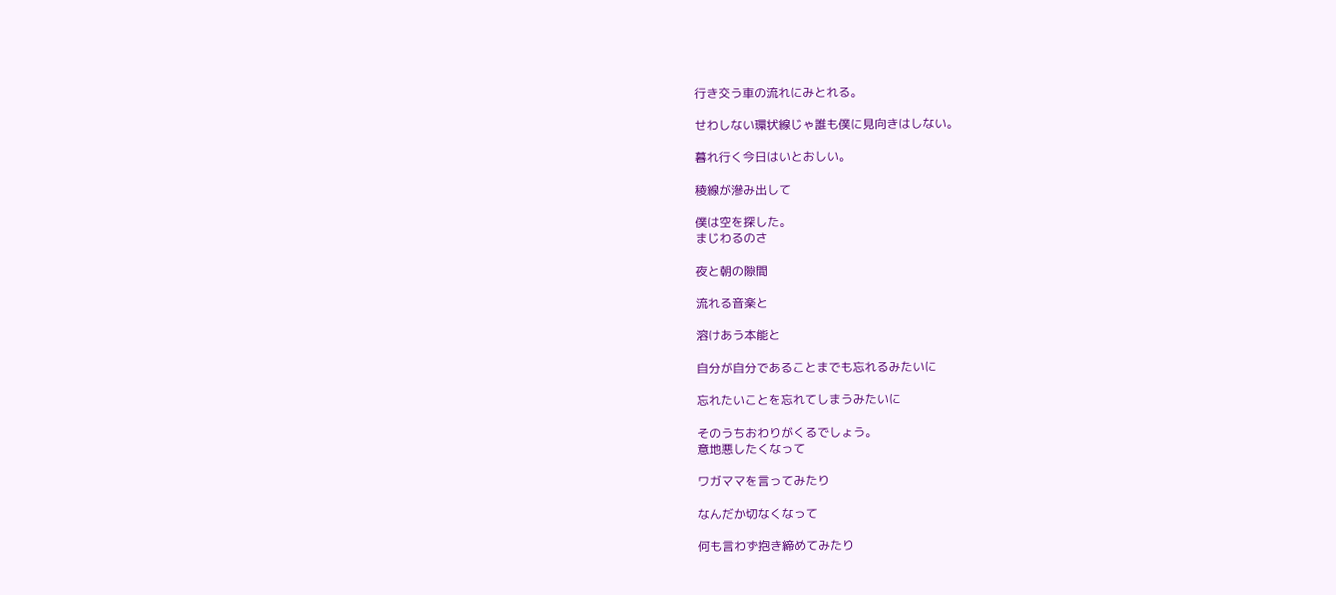行き交う車の流れにみとれる。

せわしない環状線じゃ誰も僕に見向きはしない。

暮れ行く今日はいとおしい。

稜線が滲み出して

僕は空を探した。
まじわるのさ

夜と朝の隙間

流れる音楽と

溶けあう本能と

自分が自分であることまでも忘れるみたいに

忘れたいことを忘れてしまうみたいに

そのうちおわりがくるでしょう。
意地悪したくなって

ワガママを言ってみたり

なんだか切なくなって

何も言わず抱き締めてみたり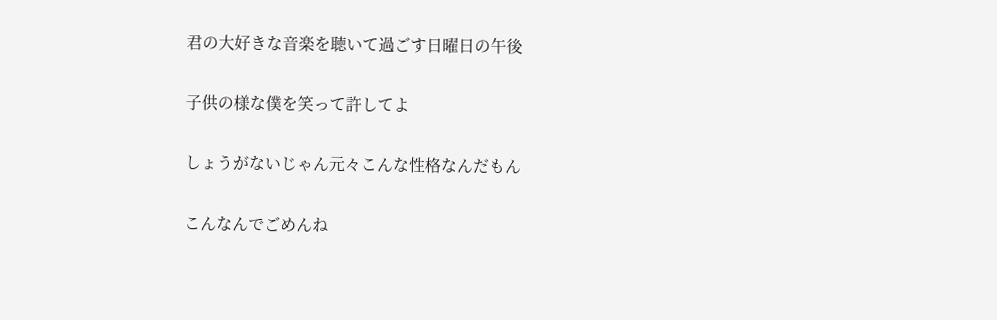君の大好きな音楽を聴いて過ごす日曜日の午後

子供の様な僕を笑って許してよ

しょうがないじゃん元々こんな性格なんだもん

こんなんでごめんね